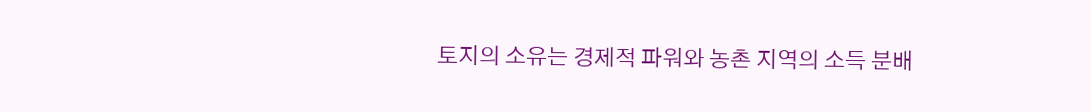토지의 소유는 경제적 파워와 농촌 지역의 소득 분배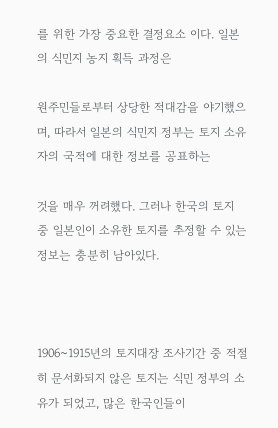를 위한 가장 중요한 결정요소 이다. 일본의 식민지 농지 획득 과정은

원주민들로부터 상당한 적대감을 야기했으며, 따라서 일본의 식민지 정부는 토지 소유자의 국적에 대한 정보를 공표하는

것을 매우 꺼려했다. 그러나 한국의 토지 중 일본인이 소유한 토지를 추정할 수 있는 정보는 충분히 남아있다.



1906~1915년의 토지대장 조사기간 중 적절히 문서화되지 않은 토지는 식민 정부의 소유가 되었고, 많은 한국인들이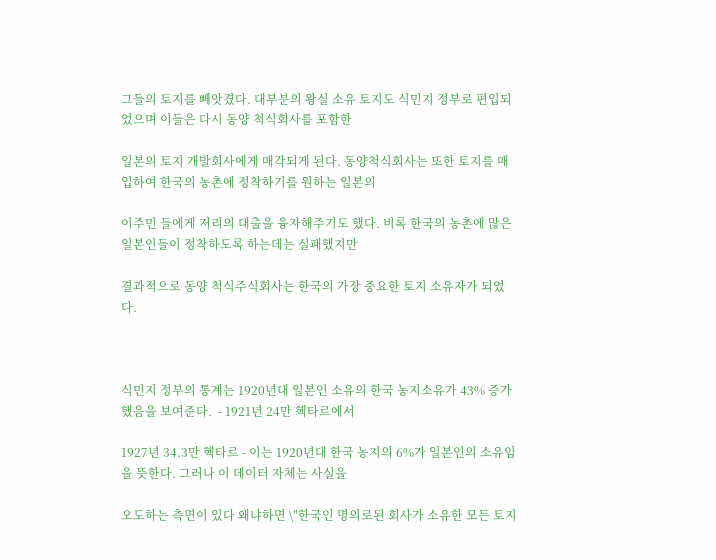그들의 토지를 빼앗겼다. 대부분의 왕실 소유 토지도 식민지 정부로 편입되었으며 이들은 다시 동양 척식회사를 포함한

일본의 토지 개발회사에게 매각되게 된다. 동양척식회사는 또한 토지를 매입하여 한국의 농촌에 정착하기를 원하는 일본의

이주민 들에게 저리의 대출을 융자해주기도 했다. 비록 한국의 농촌에 많은 일본인들이 정착하도록 하는데는 실패했지만

결과적으로 동양 척식주식회사는 한국의 가장 중요한 토지 소유자가 되었다.



식민지 정부의 통계는 1920년대 일본인 소유의 한국 농지소유가 43% 증가했음을 보여준다.  - 1921년 24만 헥타르에서

1927년 34.3만 헥타르 - 이는 1920년대 한국 농지의 6%가 일본인의 소유임을 뜻한다. 그러나 이 데이터 자체는 사실을

오도하는 측면이 있다 왜냐하면 \"한국인 명의로된 회사가 소유한 모든 토지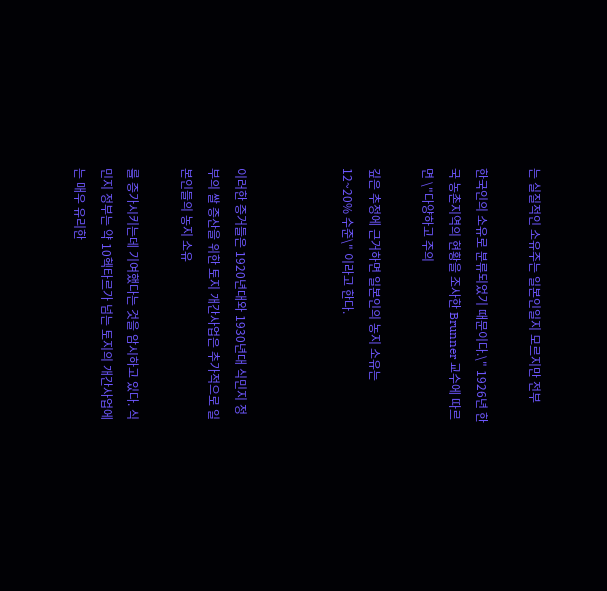는 실질적인 소유주는 일본인일지 모르지만 전부

한국인의 소유로 분류되었기 때문이다.\" 1926년 한국 농촌지역의 현황을 조사한 Brunner 교수에 따르면 \"다양하고 주의

깊은 추정에 근거하면 일본인의 농지 소유는 12~20% 수준\" 이라고 한다.



이러한 증거들은 1920년대와 1930년대 식민지 정부의 쌀 증산을 위한 토지 개간사업은 추가적으로 일본인들의 농지 소유

를 증가시키는데 기여했다는 것을 암시하고 있다. 식민지 정부는 약 10헥타르가 넘는 토지의 개간사업에는 매우 유리한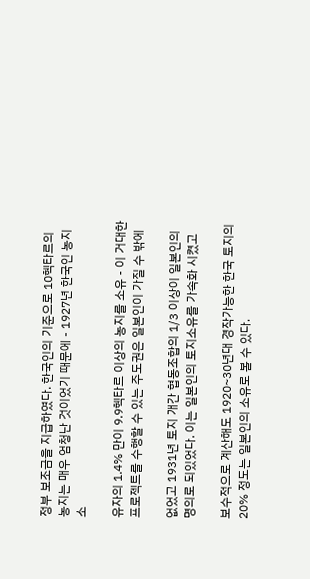정부 보조금을 지급하였다. 한국인의 기준으로 10헥타르의 농지는 매우 엄청난 것이었기 때문에 - 1927년 한국인 농지 소

유자의 1.4% 만이 9.9헥타르 이상의 농지를 소유 - 이 거대한 프로젝트를 수행할 수 있는 주도권은 일본인이 가질 수 밖에

없었고 1931년 토지 개간 협동조합의 1/3 이상이 일본인의 명의로 되있었다. 이는 일본인의 토지소유를 가속화 시켰고

보수적으로 계산해도 1920~30년대 경작가능한 한국 토지의 20% 정도는 일본인의 소유로 볼 수 있다.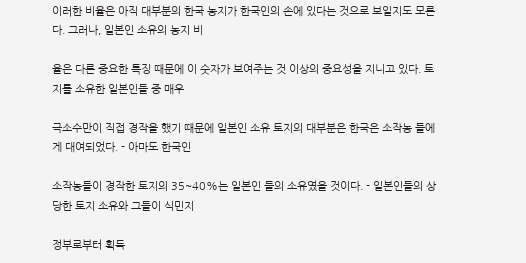이러한 비율은 아직 대부분의 한국 농지가 한국인의 손에 있다는 것으로 보일지도 모른다. 그러나, 일본인 소유의 농지 비

율은 다른 중요한 특징 때문에 이 숫자가 보여주는 것 이상의 중요성을 지니고 있다. 토지를 소유한 일본인들 중 매우

극소수만이 직접 경작을 했기 때문에 일본인 소유 토지의 대부분은 한국은 소작농 들에게 대여되었다. - 아마도 한국인

소작농들이 경작한 토지의 35~40%는 일본인 들의 소유였을 것이다. - 일본인들의 상당한 토지 소유와 그들이 식민지

정부로부터 획득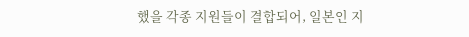했을 각종 지원들이 결합되어, 일본인 지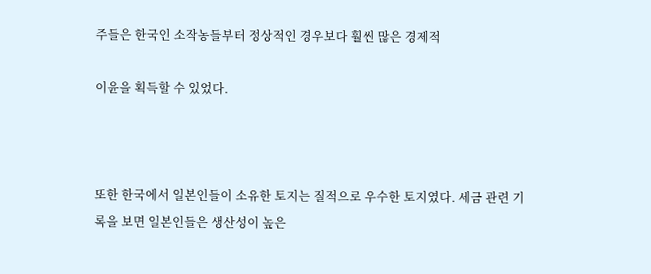주들은 한국인 소작농들부터 정상적인 경우보다 훨씬 많은 경제적

이윤을 획득할 수 있었다.



또한 한국에서 일본인들이 소유한 토지는 질적으로 우수한 토지였다. 세금 관련 기록을 보면 일본인들은 생산성이 높은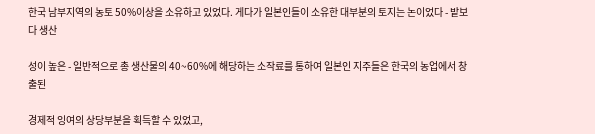한국 남부지역의 농토 50%이상을 소유하고 있었다. 게다가 일본인들이 소유한 대부분의 토지는 논이었다 - 밭보다 생산

성이 높은 - 일반적으로 총 생산물의 40~60%에 해당하는 소작료를 통하여 일본인 지주들은 한국의 농업에서 창출된

경제적 잉여의 상당부분을 획득할 수 있었고,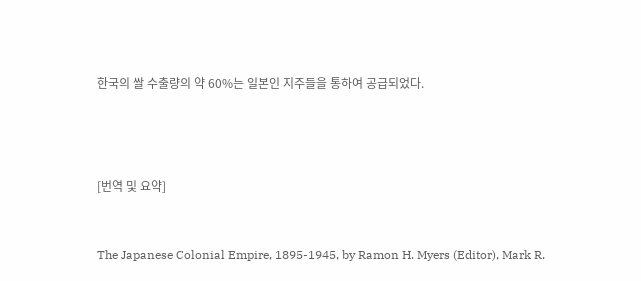한국의 쌀 수출량의 약 60%는 일본인 지주들을 통하여 공급되었다.





[번역 및 요약]



The Japanese Colonial Empire, 1895-1945, by Ramon H. Myers (Editor), Mark R.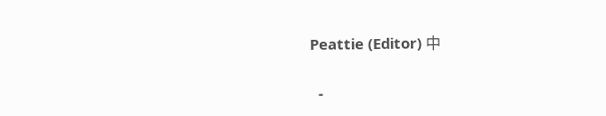Peattie (Editor) 中

  -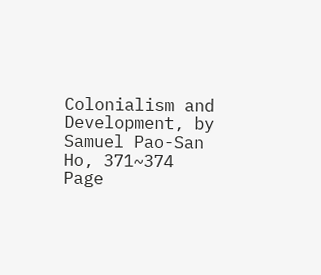Colonialism and Development, by Samuel Pao-San Ho, 371~374 Page